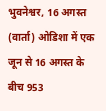भुवनेश्वर, 16 अगस्त (वार्ता) ओडिशा में एक जून से 16 अगस्त के बीच 953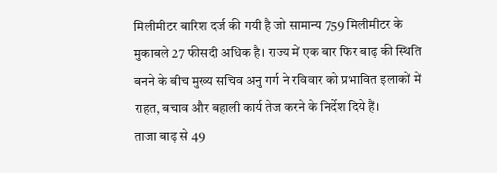मिलीमीटर बारिश दर्ज की गयी है जो सामान्य 759 मिलीमीटर के मुकाबले 27 फीसदी अधिक है। राज्य में एक बार फिर बाढ़ की स्थिति बनने के बीच मुख्य सचिव अनु गर्ग ने रविवार को प्रभावित इलाकों में राहत, बचाव और बहाली कार्य तेज करने के निर्देश दिये हैं।
ताजा बाढ़ से 49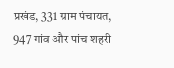प्रखंड, 331 ग्राम पंचायत, 947 गांव और पांच शहरी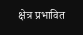क्षेत्र प्रभावित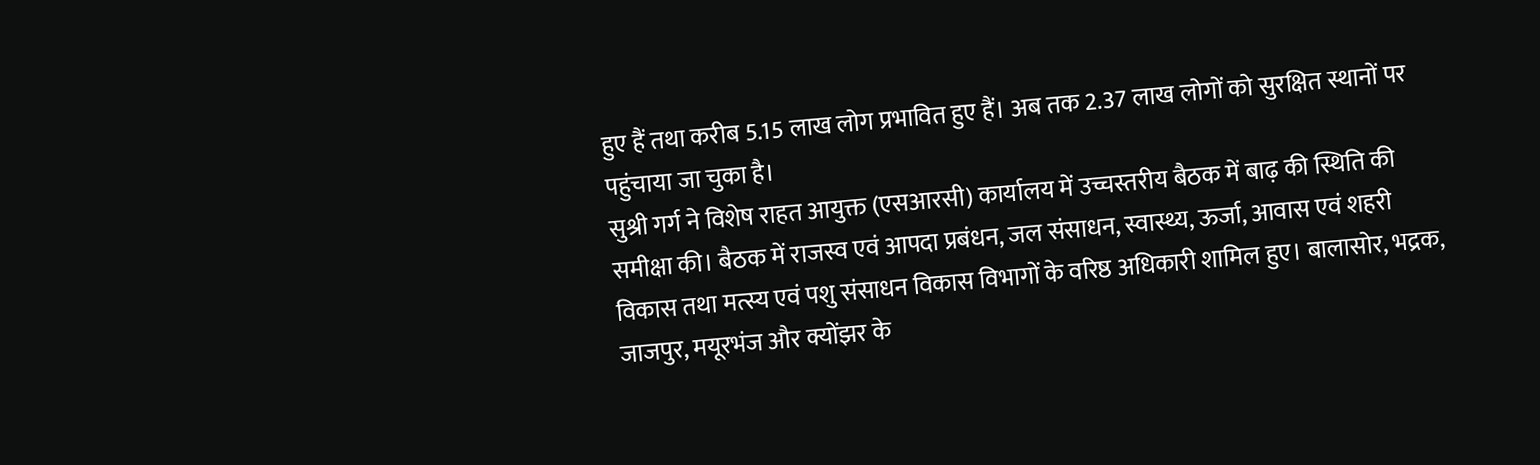हुए हैं तथा करीब 5.15 लाख लोग प्रभावित हुए हैं। अब तक 2.37 लाख लोगों को सुरक्षित स्थानों पर पहुंचाया जा चुका है।
सुश्री गर्ग ने विशेष राहत आयुक्त (एसआरसी) कार्यालय में उच्चस्तरीय बैठक में बाढ़ की स्थिति की समीक्षा की। बैठक में राजस्व एवं आपदा प्रबंधन, जल संसाधन, स्वास्थ्य, ऊर्जा, आवास एवं शहरी विकास तथा मत्स्य एवं पशु संसाधन विकास विभागों के वरिष्ठ अधिकारी शामिल हुए। बालासोर, भद्रक, जाजपुर, मयूरभंज और क्योंझर के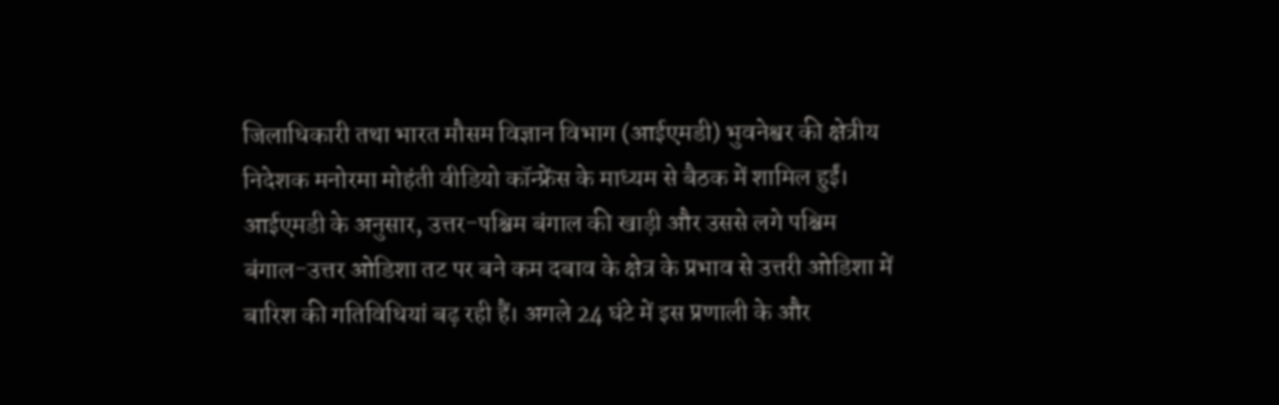जिलाधिकारी तथा भारत मौसम विज्ञान विभाग (आईएमडी) भुवनेश्वर की क्षेत्रीय निदेशक मनोरमा मोहंती वीडियो कॉन्फ्रेंस के माध्यम से बैठक में शामिल हुईं।
आईएमडी के अनुसार, उत्तर-पश्चिम बंगाल की खाड़ी और उससे लगे पश्चिम बंगाल-उत्तर ओडिशा तट पर बने कम दबाव के क्षेत्र के प्रभाव से उत्तरी ओडिशा में बारिश की गतिविधियां बढ़ रही हैं। अगले 24 घंटे में इस प्रणाली के और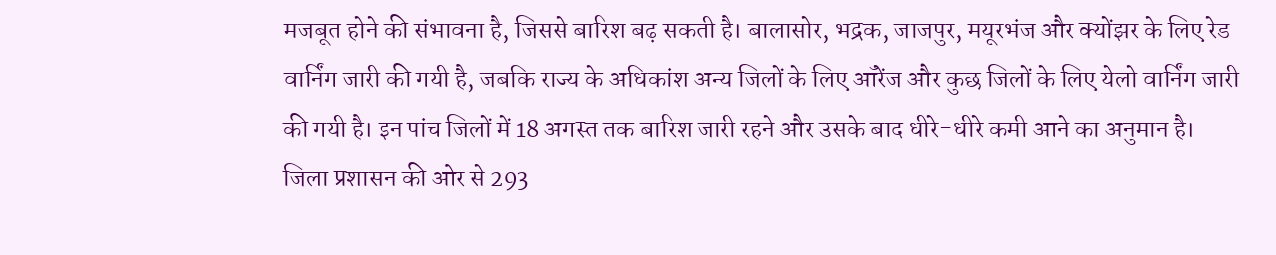मजबूत होने की संभावना है, जिससे बारिश बढ़ सकती है। बालासोर, भद्रक, जाजपुर, मयूरभंज और क्योंझर के लिए रेड वार्निंग जारी की गयी है, जबकि राज्य के अधिकांश अन्य जिलों के लिए ऑरेंज और कुछ जिलों के लिए येलो वार्निंग जारी की गयी है। इन पांच जिलों में 18 अगस्त तक बारिश जारी रहने और उसके बाद धीरे-धीरे कमी आने का अनुमान है।
जिला प्रशासन की ओर से 293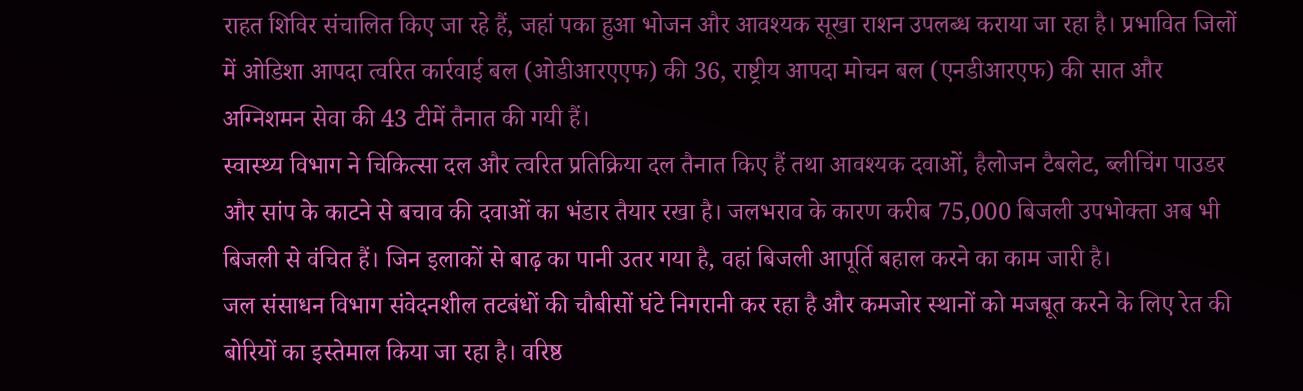राहत शिविर संचालित किए जा रहे हैं, जहां पका हुआ भोजन और आवश्यक सूखा राशन उपलब्ध कराया जा रहा है। प्रभावित जिलों में ओडिशा आपदा त्वरित कार्रवाई बल (ओडीआरएएफ) की 36, राष्ट्रीय आपदा मोचन बल (एनडीआरएफ) की सात और अग्निशमन सेवा की 43 टीमें तैनात की गयी हैं।
स्वास्थ्य विभाग ने चिकित्सा दल और त्वरित प्रतिक्रिया दल तैनात किए हैं तथा आवश्यक दवाओं, हैलोजन टैबलेट, ब्लीचिंग पाउडर और सांप के काटने से बचाव की दवाओं का भंडार तैयार रखा है। जलभराव के कारण करीब 75,000 बिजली उपभोक्ता अब भी बिजली से वंचित हैं। जिन इलाकों से बाढ़ का पानी उतर गया है, वहां बिजली आपूर्ति बहाल करने का काम जारी है।
जल संसाधन विभाग संवेदनशील तटबंधों की चौबीसों घंटे निगरानी कर रहा है और कमजोर स्थानों को मजबूत करने के लिए रेत की बोरियों का इस्तेमाल किया जा रहा है। वरिष्ठ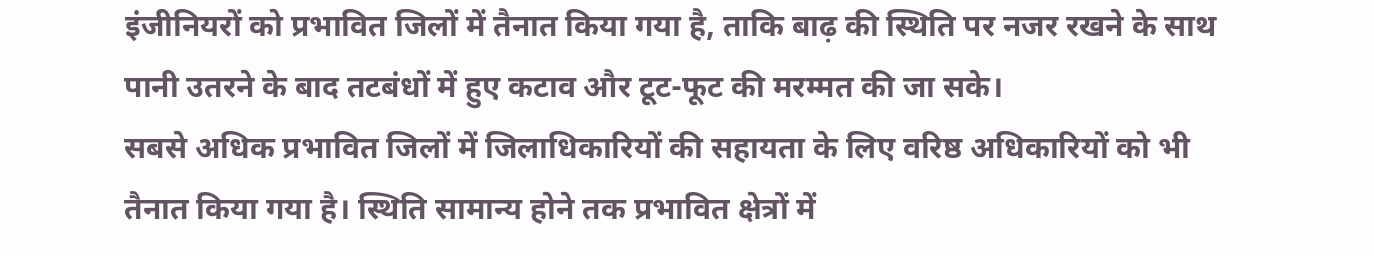इंजीनियरों को प्रभावित जिलों में तैनात किया गया है, ताकि बाढ़ की स्थिति पर नजर रखने के साथ पानी उतरने के बाद तटबंधों में हुए कटाव और टूट-फूट की मरम्मत की जा सके।
सबसे अधिक प्रभावित जिलों में जिलाधिकारियों की सहायता के लिए वरिष्ठ अधिकारियों को भी तैनात किया गया है। स्थिति सामान्य होने तक प्रभावित क्षेत्रों में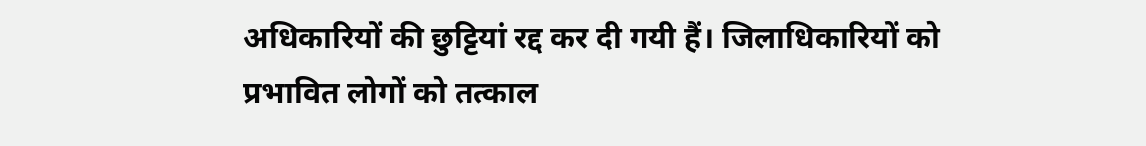अधिकारियों की छुट्टियां रद्द कर दी गयी हैं। जिलाधिकारियों को प्रभावित लोगों को तत्काल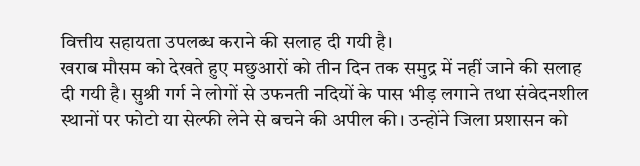वित्तीय सहायता उपलब्ध कराने की सलाह दी गयी है।
खराब मौसम को देखते हुए मछुआरों को तीन दिन तक समुद्र में नहीं जाने की सलाह दी गयी है। सुश्री गर्ग ने लोगों से उफनती नदियों के पास भीड़ लगाने तथा संवेदनशील स्थानों पर फोटो या सेल्फी लेने से बचने की अपील की। उन्होंने जिला प्रशासन को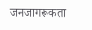जनजागरूकता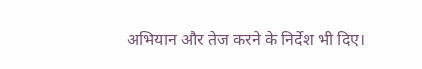अभियान और तेज करने के निर्देश भी दिए।